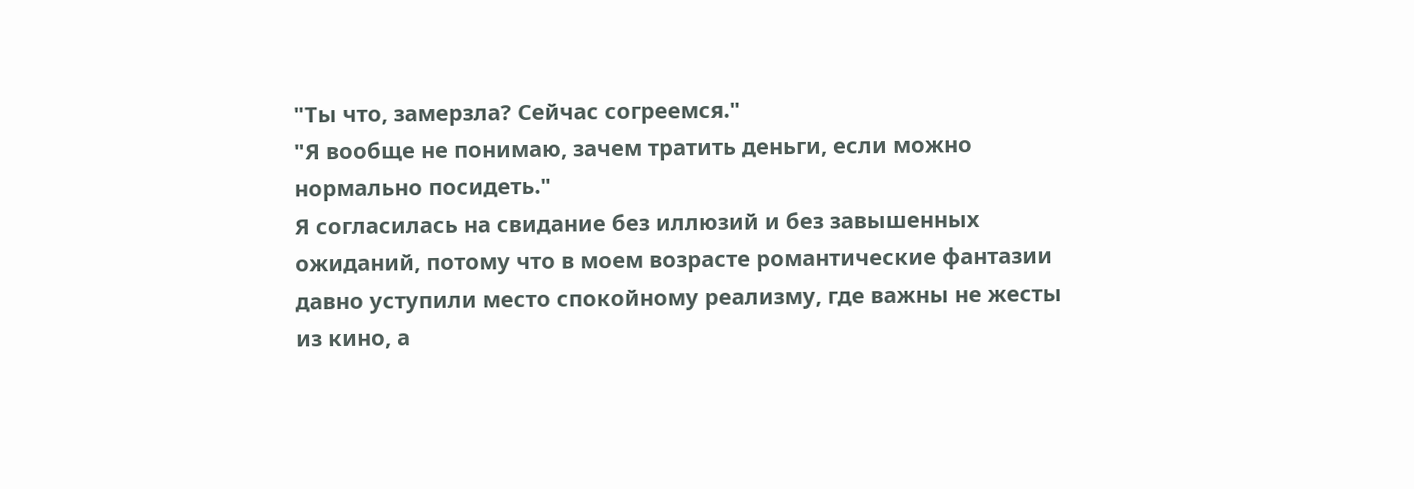"Ты что, замерзла? Сейчас согреемся."
"Я вообще не понимаю, зачем тратить деньги, если можно нормально посидеть."
Я согласилась на свидание без иллюзий и без завышенных ожиданий, потому что в моем возрасте романтические фантазии давно уступили место спокойному реализму, где важны не жесты из кино, а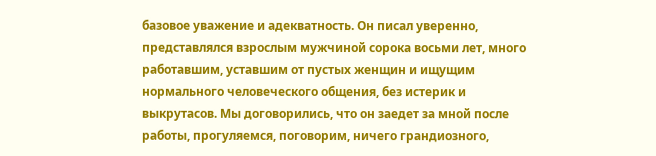базовое уважение и адекватность. Он писал уверенно, представлялся взрослым мужчиной сорока восьми лет, много работавшим, уставшим от пустых женщин и ищущим нормального человеческого общения, без истерик и выкрутасов. Мы договорились, что он заедет за мной после работы, прогуляемся, поговорим, ничего грандиозного,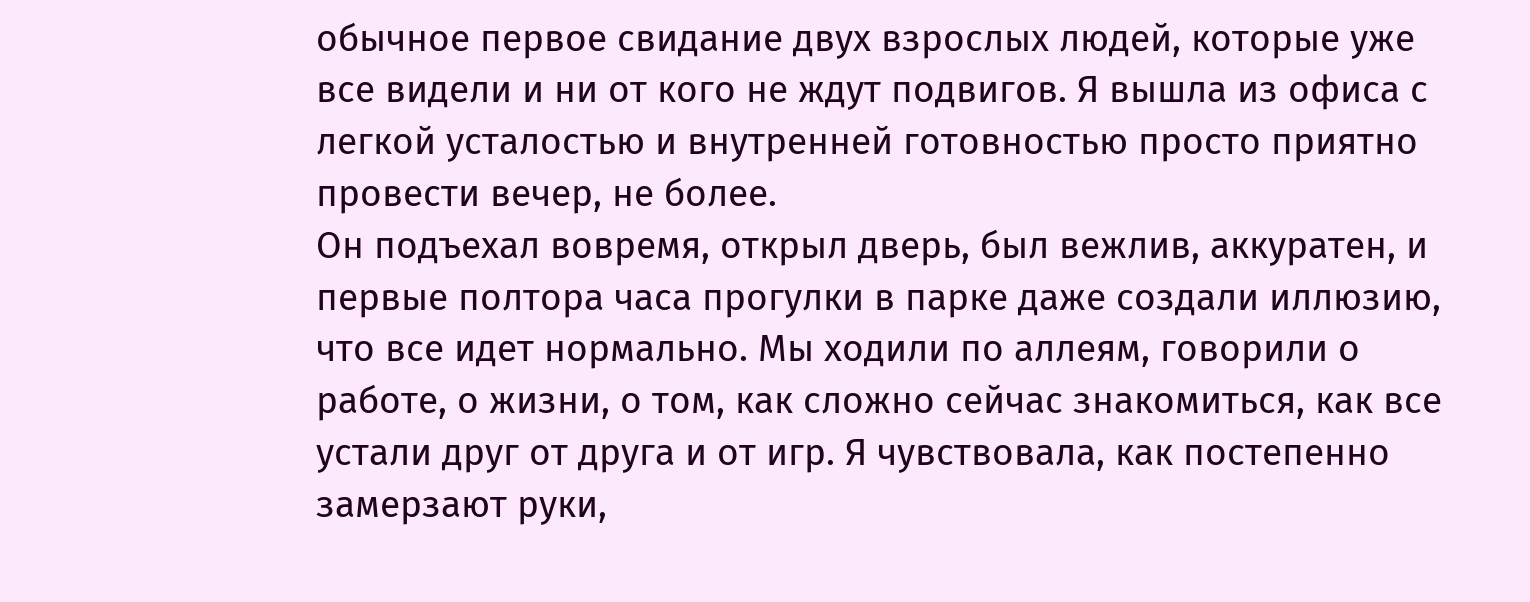обычное первое свидание двух взрослых людей, которые уже все видели и ни от кого не ждут подвигов. Я вышла из офиса с легкой усталостью и внутренней готовностью просто приятно провести вечер, не более.
Он подъехал вовремя, открыл дверь, был вежлив, аккуратен, и первые полтора часа прогулки в парке даже создали иллюзию, что все идет нормально. Мы ходили по аллеям, говорили о работе, о жизни, о том, как сложно сейчас знакомиться, как все устали друг от друга и от игр. Я чувствовала, как постепенно замерзают руки,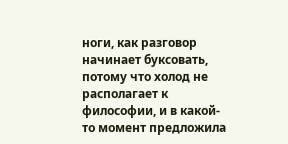ноги, как разговор начинает буксовать, потому что холод не располагает к философии, и в какой-то момент предложила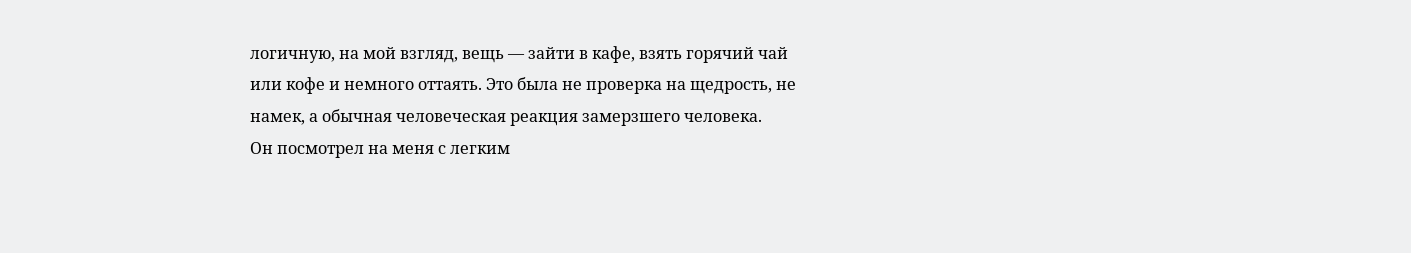логичную, на мой взгляд, вещь — зайти в кафе, взять горячий чай или кофе и немного оттаять. Это была не проверка на щедрость, не намек, а обычная человеческая реакция замерзшего человека.
Он посмотрел на меня с легким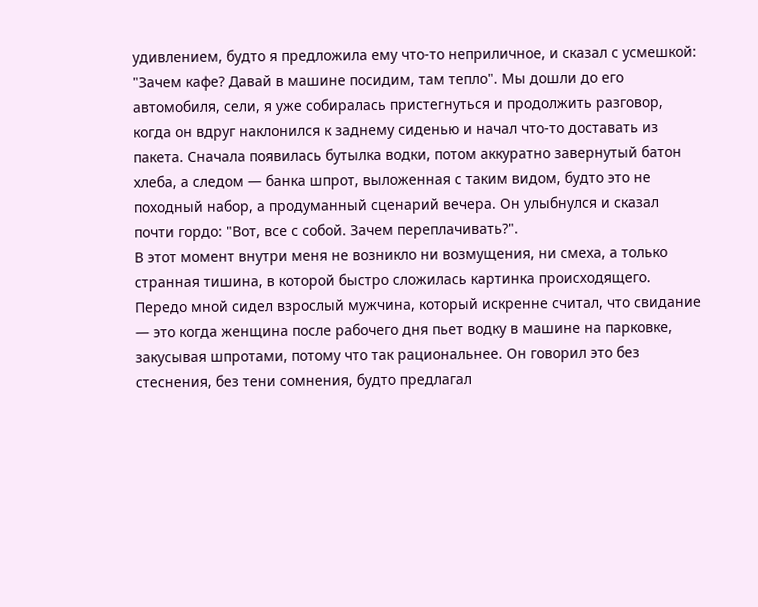удивлением, будто я предложила ему что-то неприличное, и сказал с усмешкой: "Зачем кафе? Давай в машине посидим, там тепло". Мы дошли до его автомобиля, сели, я уже собиралась пристегнуться и продолжить разговор, когда он вдруг наклонился к заднему сиденью и начал что-то доставать из пакета. Сначала появилась бутылка водки, потом аккуратно завернутый батон хлеба, а следом — банка шпрот, выложенная с таким видом, будто это не походный набор, а продуманный сценарий вечера. Он улыбнулся и сказал почти гордо: "Вот, все с собой. Зачем переплачивать?".
В этот момент внутри меня не возникло ни возмущения, ни смеха, а только странная тишина, в которой быстро сложилась картинка происходящего. Передо мной сидел взрослый мужчина, который искренне считал, что свидание — это когда женщина после рабочего дня пьет водку в машине на парковке, закусывая шпротами, потому что так рациональнее. Он говорил это без стеснения, без тени сомнения, будто предлагал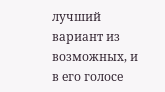лучший вариант из возможных, и в его голосе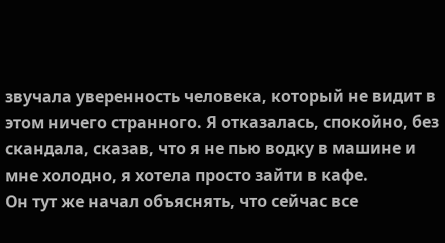звучала уверенность человека, который не видит в этом ничего странного. Я отказалась, спокойно, без скандала, сказав, что я не пью водку в машине и мне холодно, я хотела просто зайти в кафе.
Он тут же начал объяснять, что сейчас все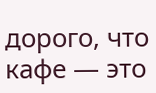дорого, что кафе — это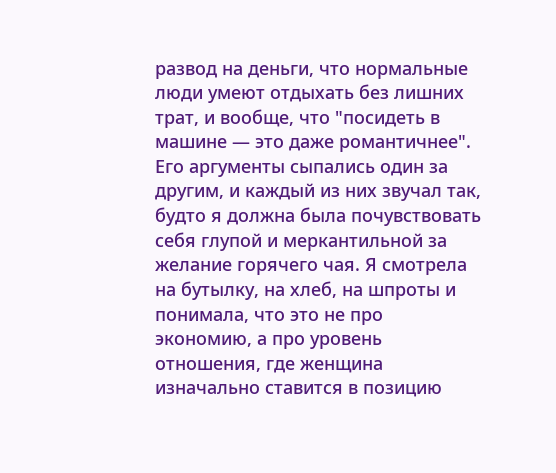развод на деньги, что нормальные люди умеют отдыхать без лишних трат, и вообще, что "посидеть в машине — это даже романтичнее". Его аргументы сыпались один за другим, и каждый из них звучал так, будто я должна была почувствовать себя глупой и меркантильной за желание горячего чая. Я смотрела на бутылку, на хлеб, на шпроты и понимала, что это не про экономию, а про уровень отношения, где женщина изначально ставится в позицию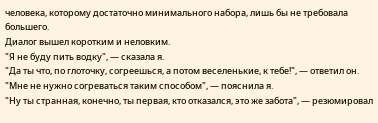человека, которому достаточно минимального набора, лишь бы не требовала большего.
Диалог вышел коротким и неловким.
"Я не буду пить водку", — сказала я.
"Да ты что, по глоточку, согреешься, а потом веселенькие, к тебе!", — ответил он.
"Мне не нужно согреваться таким способом", — пояснила я.
"Ну ты странная, конечно, ты первая, кто отказался, это же забота", — резюмировал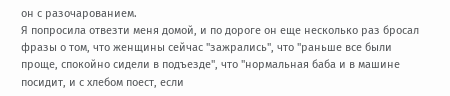он с разочарованием.
Я попросила отвезти меня домой, и по дороге он еще несколько раз бросал фразы о том, что женщины сейчас "зажрались", что "раньше все были проще, спокойно сидели в подъезде", что "нормальная баба и в машине посидит, и с хлебом поест, если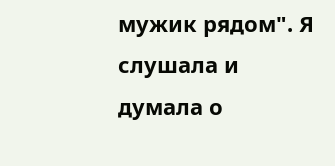мужик рядом". Я слушала и думала о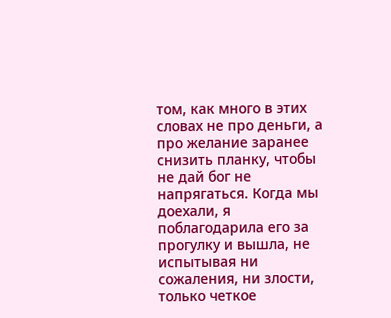том, как много в этих словах не про деньги, а про желание заранее снизить планку, чтобы не дай бог не напрягаться. Когда мы доехали, я поблагодарила его за прогулку и вышла, не испытывая ни сожаления, ни злости, только четкое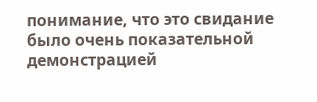понимание, что это свидание было очень показательной демонстрацией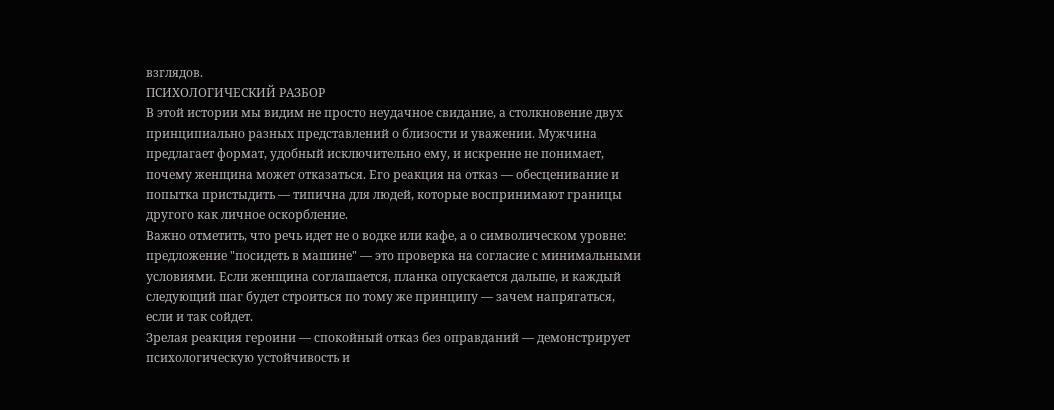взглядов.
ПСИХОЛОГИЧЕСКИЙ РАЗБОР
В этой истории мы видим не просто неудачное свидание, а столкновение двух принципиально разных представлений о близости и уважении. Мужчина предлагает формат, удобный исключительно ему, и искренне не понимает, почему женщина может отказаться. Его реакция на отказ — обесценивание и попытка пристыдить — типична для людей, которые воспринимают границы другого как личное оскорбление.
Важно отметить, что речь идет не о водке или кафе, а о символическом уровне: предложение "посидеть в машине" — это проверка на согласие с минимальными условиями. Если женщина соглашается, планка опускается дальше, и каждый следующий шаг будет строиться по тому же принципу — зачем напрягаться, если и так сойдет.
Зрелая реакция героини — спокойный отказ без оправданий — демонстрирует психологическую устойчивость и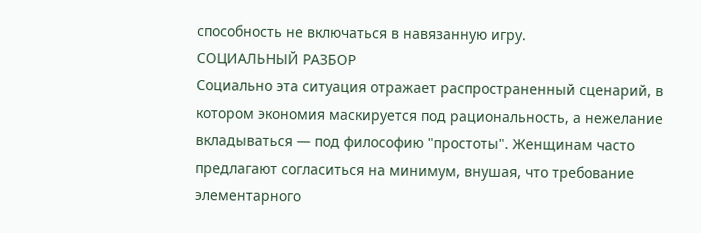способность не включаться в навязанную игру.
СОЦИАЛЬНЫЙ РАЗБОР
Социально эта ситуация отражает распространенный сценарий, в котором экономия маскируется под рациональность, а нежелание вкладываться — под философию "простоты". Женщинам часто предлагают согласиться на минимум, внушая, что требование элементарного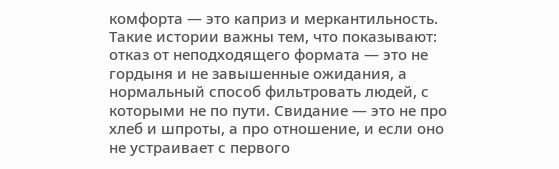комфорта — это каприз и меркантильность.
Такие истории важны тем, что показывают: отказ от неподходящего формата — это не гордыня и не завышенные ожидания, а нормальный способ фильтровать людей, с которыми не по пути. Свидание — это не про хлеб и шпроты, а про отношение, и если оно не устраивает с первого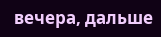вечера, дальше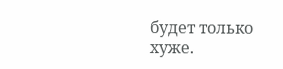будет только хуже.